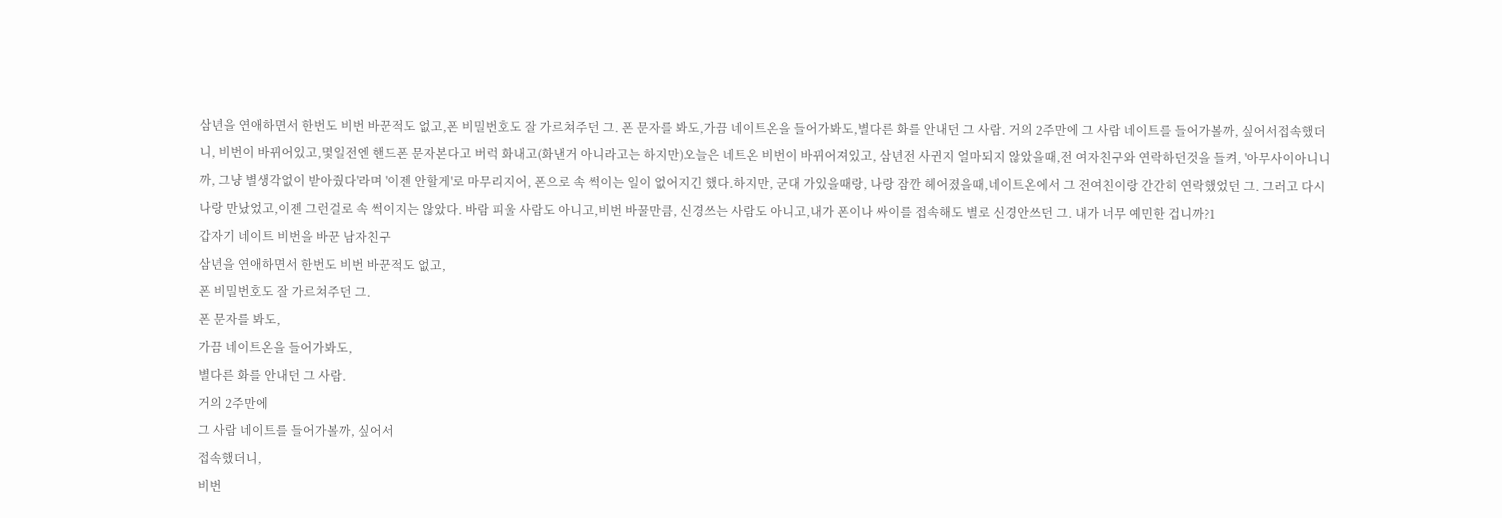삼년을 연애하면서 한번도 비번 바꾼적도 없고,폰 비밀번호도 잘 가르쳐주던 그. 폰 문자를 봐도,가끔 네이트온을 들어가봐도,별다른 화를 안내던 그 사람. 거의 2주만에 그 사람 네이트를 들어가볼까, 싶어서접속했더니, 비번이 바뀌어있고,몇일전엔 핸드폰 문자본다고 버럭 화내고(화낸거 아니라고는 하지만)오늘은 네트온 비번이 바뀌어져있고, 삼년전 사귄지 얼마되지 않았을때,전 여자친구와 연락하던것을 들켜, '아무사이아니니까, 그냥 별생각없이 받아줬다'라며 '이젠 안할게'로 마무리지어, 폰으로 속 썩이는 일이 없어지긴 했다.하지만, 군대 가있을때랑, 나랑 잠깐 헤어졌을때,네이트온에서 그 전여친이랑 간간히 연락했었던 그. 그러고 다시 나랑 만났었고,이젠 그런걸로 속 썩이지는 않았다. 바람 피울 사람도 아니고,비번 바꿀만큼, 신경쓰는 사람도 아니고,내가 폰이나 싸이를 접속해도 별로 신경안쓰던 그. 내가 너무 예민한 겁니까?1
갑자기 네이트 비번을 바꾼 남자친구
삼년을 연애하면서 한번도 비번 바꾼적도 없고,
폰 비밀번호도 잘 가르쳐주던 그.
폰 문자를 봐도,
가끔 네이트온을 들어가봐도,
별다른 화를 안내던 그 사람.
거의 2주만에
그 사람 네이트를 들어가볼까, 싶어서
접속했더니,
비번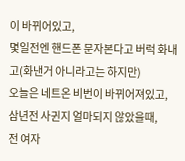이 바뀌어있고,
몇일전엔 핸드폰 문자본다고 버럭 화내고(화낸거 아니라고는 하지만)
오늘은 네트온 비번이 바뀌어져있고,
삼년전 사귄지 얼마되지 않았을때,
전 여자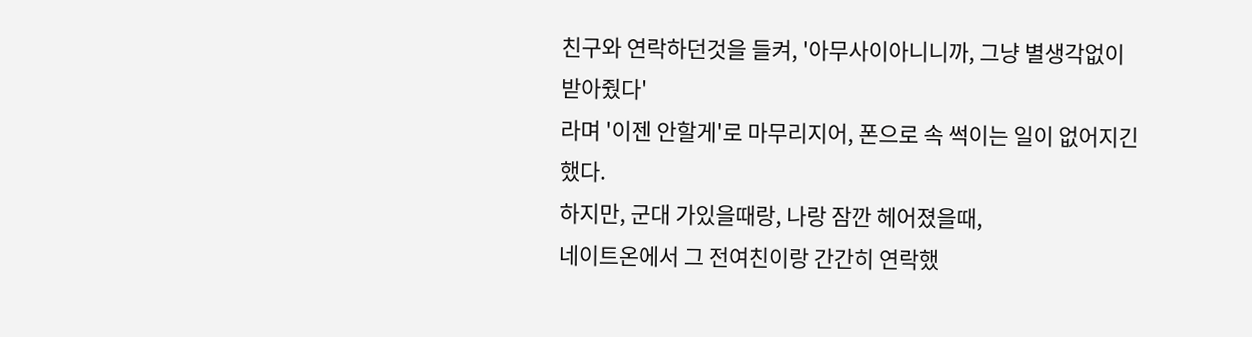친구와 연락하던것을 들켜, '아무사이아니니까, 그냥 별생각없이 받아줬다'
라며 '이젠 안할게'로 마무리지어, 폰으로 속 썩이는 일이 없어지긴 했다.
하지만, 군대 가있을때랑, 나랑 잠깐 헤어졌을때,
네이트온에서 그 전여친이랑 간간히 연락했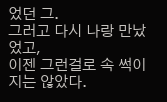었던 그.
그러고 다시 나랑 만났었고,
이젠 그런걸로 속 썩이지는 않았다.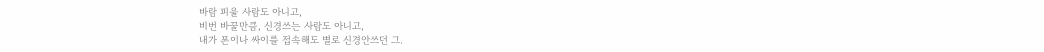바람 피울 사람도 아니고,
비번 바꿀만큼, 신경쓰는 사람도 아니고,
내가 폰이나 싸이를 접속해도 별로 신경안쓰던 그.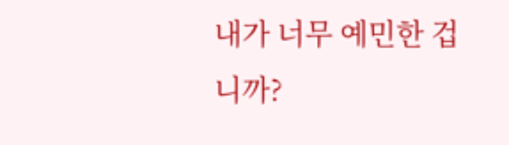내가 너무 예민한 겁니까?